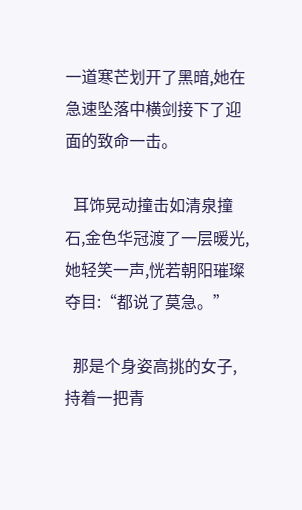一道寒芒划开了黑暗,她在急速坠落中横剑接下了迎面的致命一击。

  耳饰晃动撞击如清泉撞石,金色华冠渡了一层暖光,她轻笑一声,恍若朝阳璀璨夺目:“都说了莫急。”

  那是个身姿高挑的女子,持着一把青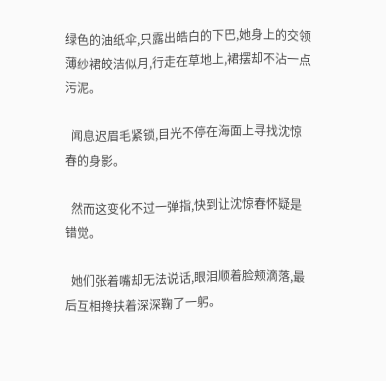绿色的油纸伞,只露出皓白的下巴,她身上的交领薄纱裙皎洁似月,行走在草地上,裙摆却不沾一点污泥。

  闻息迟眉毛紧锁,目光不停在海面上寻找沈惊春的身影。

  然而这变化不过一弹指,快到让沈惊春怀疑是错觉。

  她们张着嘴却无法说话,眼泪顺着脸颊滴落,最后互相搀扶着深深鞠了一躬。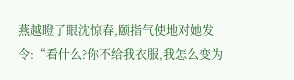燕越瞪了眼沈惊春,颐指气使地对她发令:“看什么?你不给我衣服,我怎么变为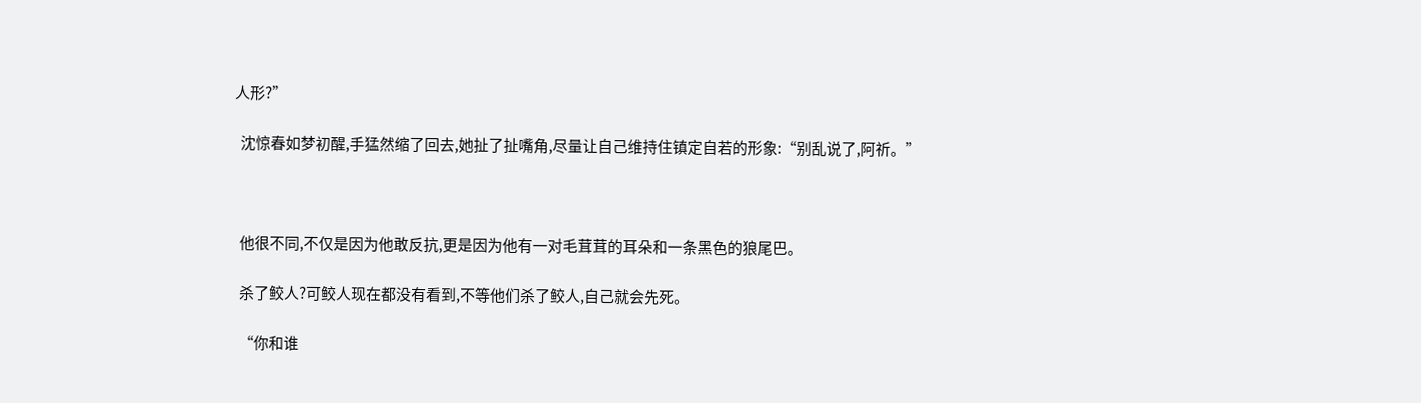人形?”

  沈惊春如梦初醒,手猛然缩了回去,她扯了扯嘴角,尽量让自己维持住镇定自若的形象:“别乱说了,阿祈。”



  他很不同,不仅是因为他敢反抗,更是因为他有一对毛茸茸的耳朵和一条黑色的狼尾巴。

  杀了鲛人?可鲛人现在都没有看到,不等他们杀了鲛人,自己就会先死。

  “你和谁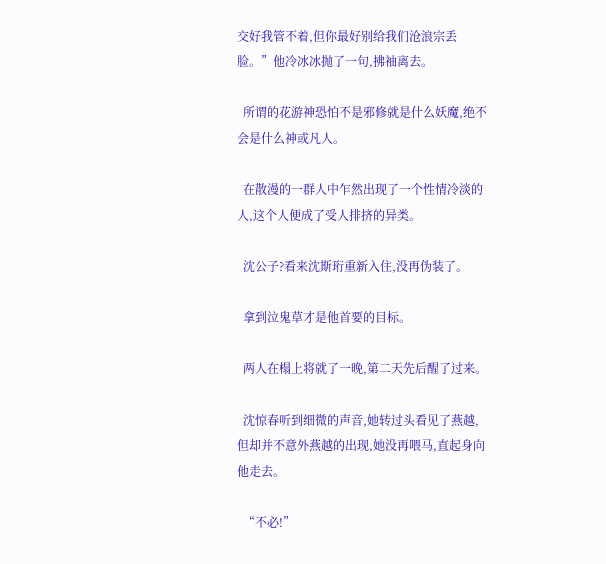交好我管不着,但你最好别给我们沧浪宗丢脸。”他冷冰冰抛了一句,拂袖离去。

  所谓的花游神恐怕不是邪修就是什么妖魔,绝不会是什么神或凡人。

  在散漫的一群人中乍然出现了一个性情冷淡的人,这个人便成了受人排挤的异类。

  沈公子?看来沈斯珩重新入住,没再伪装了。

  拿到泣鬼草才是他首要的目标。

  两人在榻上将就了一晚,第二天先后醒了过来。

  沈惊春听到细微的声音,她转过头看见了燕越,但却并不意外燕越的出现,她没再喂马,直起身向他走去。

  “不必!”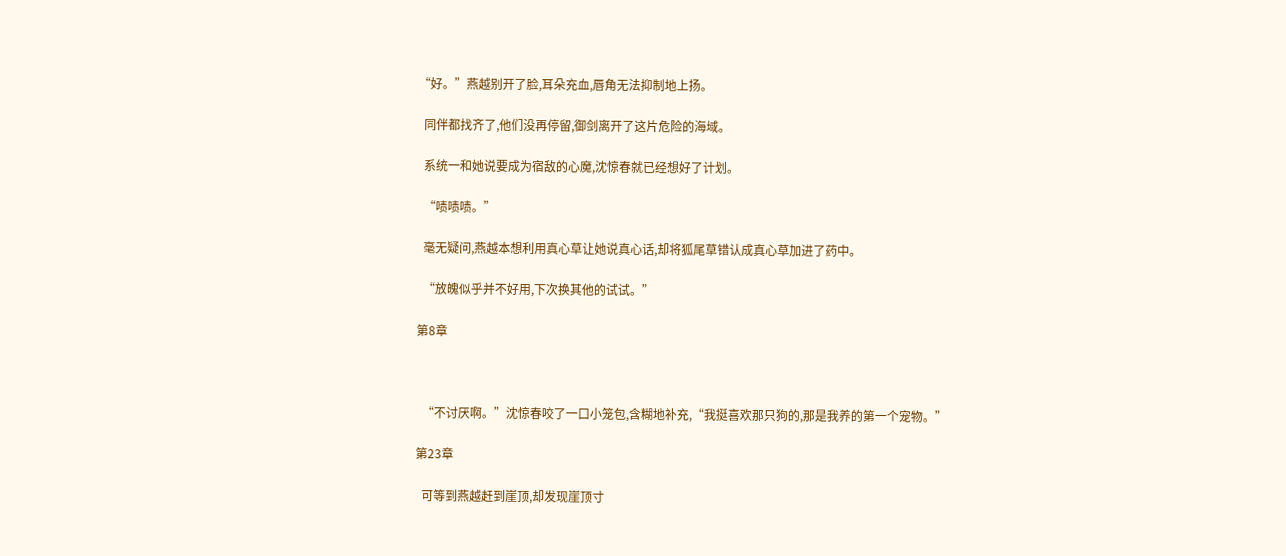“好。”燕越别开了脸,耳朵充血,唇角无法抑制地上扬。

  同伴都找齐了,他们没再停留,御剑离开了这片危险的海域。

  系统一和她说要成为宿敌的心魔,沈惊春就已经想好了计划。

  “啧啧啧。”

  毫无疑问,燕越本想利用真心草让她说真心话,却将狐尾草错认成真心草加进了药中。

  “放魄似乎并不好用,下次换其他的试试。”

第8章



  “不讨厌啊。”沈惊春咬了一口小笼包,含糊地补充,“我挺喜欢那只狗的,那是我养的第一个宠物。”

第23章

  可等到燕越赶到崖顶,却发现崖顶寸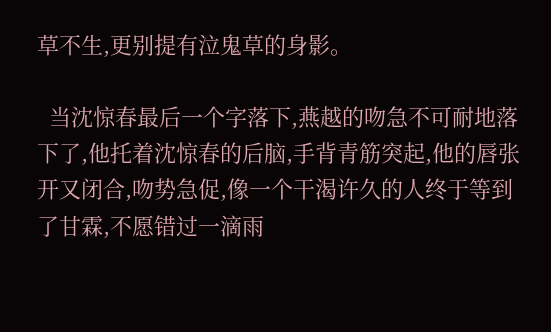草不生,更别提有泣鬼草的身影。

  当沈惊春最后一个字落下,燕越的吻急不可耐地落下了,他托着沈惊春的后脑,手背青筋突起,他的唇张开又闭合,吻势急促,像一个干渴许久的人终于等到了甘霖,不愿错过一滴雨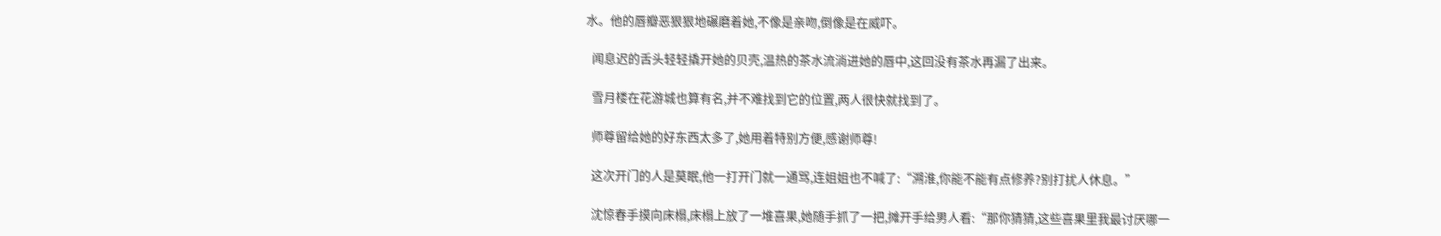水。他的唇瓣恶狠狠地碾磨着她,不像是亲吻,倒像是在威吓。

  闻息迟的舌头轻轻撬开她的贝壳,温热的茶水流淌进她的唇中,这回没有茶水再漏了出来。

  雪月楼在花游城也算有名,并不难找到它的位置,两人很快就找到了。

  师尊留给她的好东西太多了,她用着特别方便,感谢师尊!

  这次开门的人是莫眠,他一打开门就一通骂,连姐姐也不喊了:“溯淮,你能不能有点修养?别打扰人休息。”

  沈惊春手摸向床榻,床榻上放了一堆喜果,她随手抓了一把,摊开手给男人看:“那你猜猜,这些喜果里我最讨厌哪一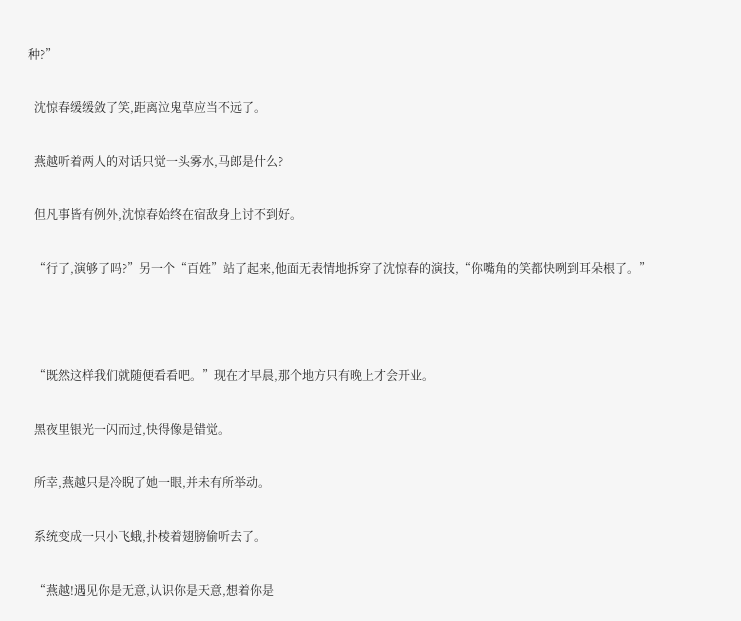种?”

  沈惊春缓缓敛了笑,距离泣鬼草应当不远了。

  燕越听着两人的对话只觉一头雾水,马郎是什么?

  但凡事皆有例外,沈惊春始终在宿敌身上讨不到好。

  “行了,演够了吗?”另一个“百姓”站了起来,他面无表情地拆穿了沈惊春的演技,“你嘴角的笑都快咧到耳朵根了。”



  “既然这样我们就随便看看吧。”现在才早晨,那个地方只有晚上才会开业。

  黑夜里银光一闪而过,快得像是错觉。

  所幸,燕越只是冷睨了她一眼,并未有所举动。

  系统变成一只小飞蛾,扑棱着翅膀偷听去了。

  “燕越!遇见你是无意,认识你是天意,想着你是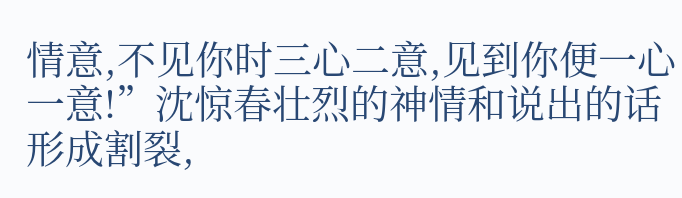情意,不见你时三心二意,见到你便一心一意!”沈惊春壮烈的神情和说出的话形成割裂,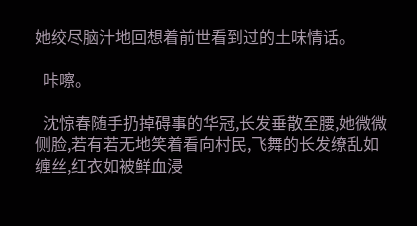她绞尽脑汁地回想着前世看到过的土味情话。

  咔嚓。

  沈惊春随手扔掉碍事的华冠,长发垂散至腰,她微微侧脸,若有若无地笑着看向村民,飞舞的长发缭乱如缠丝,红衣如被鲜血浸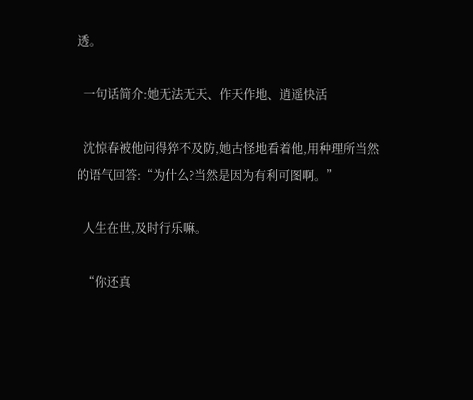透。

  一句话简介:她无法无天、作天作地、逍遥快活

  沈惊春被他问得猝不及防,她古怪地看着他,用种理所当然的语气回答:“为什么?当然是因为有利可图啊。”

  人生在世,及时行乐嘛。

  “你还真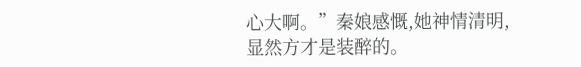心大啊。”秦娘感慨,她神情清明,显然方才是装醉的。